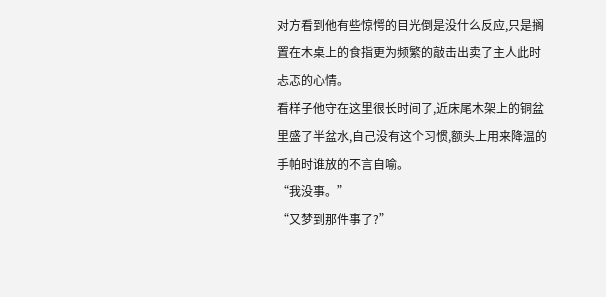对方看到他有些惊愕的目光倒是没什么反应,只是搁置在木桌上的食指更为频繁的敲击出卖了主人此时忐忑的心情。
看样子他守在这里很长时间了,近床尾木架上的铜盆里盛了半盆水,自己没有这个习惯,额头上用来降温的手帕时谁放的不言自喻。
“我没事。”
“又梦到那件事了?”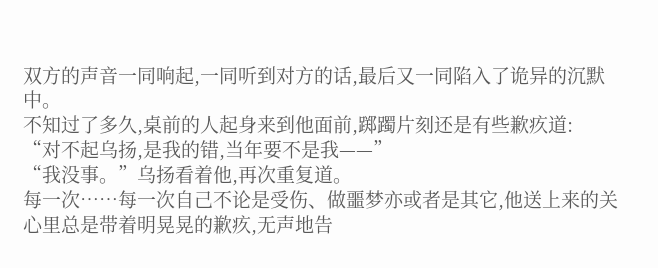双方的声音一同响起,一同听到对方的话,最后又一同陷入了诡异的沉默中。
不知过了多久,桌前的人起身来到他面前,踯躅片刻还是有些歉疚道:
“对不起乌扬,是我的错,当年要不是我——”
“我没事。”乌扬看着他,再次重复道。
每一次……每一次自己不论是受伤、做噩梦亦或者是其它,他送上来的关心里总是带着明晃晃的歉疚,无声地告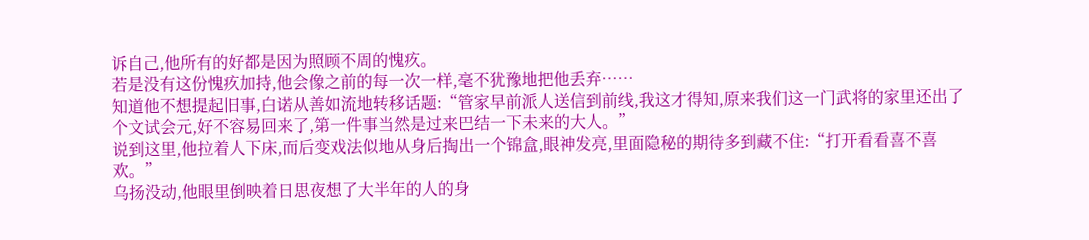诉自己,他所有的好都是因为照顾不周的愧疚。
若是没有这份愧疚加持,他会像之前的每一次一样,毫不犹豫地把他丢弃……
知道他不想提起旧事,白诺从善如流地转移话题:“管家早前派人送信到前线,我这才得知,原来我们这一门武将的家里还出了个文试会元,好不容易回来了,第一件事当然是过来巴结一下未来的大人。”
说到这里,他拉着人下床,而后变戏法似地从身后掏出一个锦盒,眼神发亮,里面隐秘的期待多到藏不住:“打开看看喜不喜欢。”
乌扬没动,他眼里倒映着日思夜想了大半年的人的身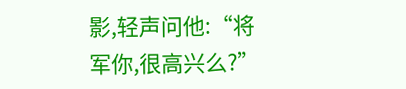影,轻声问他:“将军你,很高兴么?”